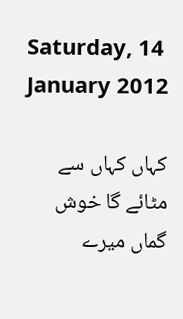Saturday, 14 January 2012

کہاں کہاں سے مٹائے گا خوش گماں میرے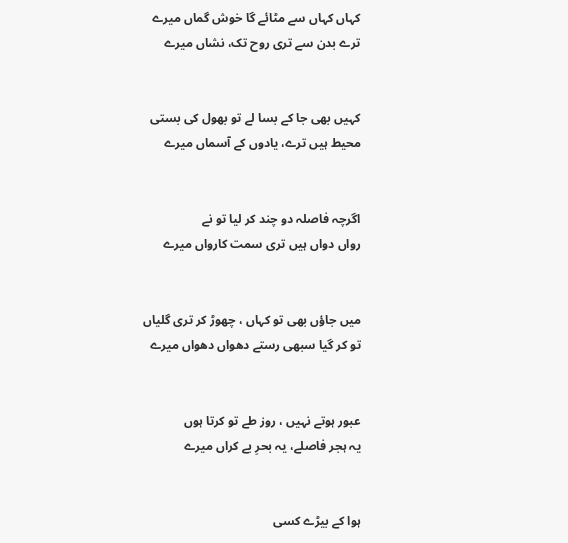کہاں کہاں سے مٹائے گا خوش گماں میرے
ترے بدن سے تری روح تک، نشاں میرے


کہیں بھی جا کے بسا لے تو بھول کی بستی
محیط ہیں ترے، یادوں کے آسماں میرے


اگرچہ فاصلہ دو چند کر لیا تو نے
رواں دواں ہیں تری سمت کارواں میرے


میں جاؤں بھی تو کہاں ، چھوڑ کر تری گلیاں
تو کر گیا سبھی رستے دھواں دھواں میرے


عبور ہوتے نہیں ، روز طے تو کرتا ہوں
یہ ہجر فاصلے، یہ بحرِ بے کراں میرے


ہوا کے بیڑے کسی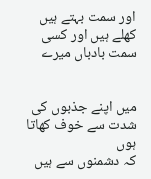اور سمت بہتے ہیں
کھلے ہیں اور کسی سمت بادباں میرے


میں اپنے جذبوں کی شدت سے خوف کھاتا ہوں
کہ دشمنوں سے ہیں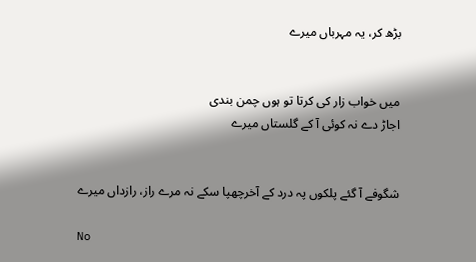بڑھ کر، یہ مہرباں میرے


میں خواب زار کی کرتا تو ہوں چمن بندی
اجاڑ دے نہ کوئی آ کے گلستاں میرے


شگوفے آ گئے پلکوں پہ درد کے آخرچھپا سکے نہ مرے راز، رازداں میرے

No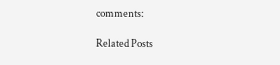comments:

Related Posts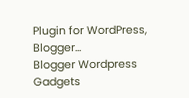Plugin for WordPress, Blogger...
Blogger Wordpress Gadgets